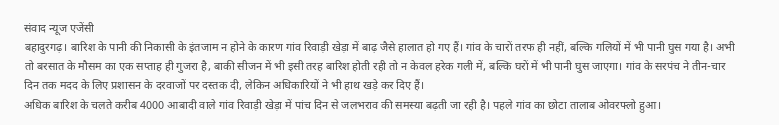संवाद न्यूज एजेंसी
बहादुरगढ़। बारिश के पानी की निकासी के इंतजाम न होने के कारण गांव रिवाड़ी खेड़ा में बाढ़ जैसे हालात हो गए हैं। गांव के चारों तरफ ही नहीं, बल्कि गलियों में भी पानी घुस गया है। अभी तो बरसात के मौसम का एक सप्ताह ही गुजरा है, बाकी सीजन में भी इसी तरह बारिश होती रही तो न केवल हरेक गली में, बल्कि घरों में भी पानी घुस जाएगा। गांव के सरपंच ने तीन-चार दिन तक मदद के लिए प्रशासन के दरवाजों पर दस्तक दी, लेकिन अधिकारियों ने भी हाथ खड़े कर दिए हैं।
अधिक बारिश के चलते करीब 4000 आबादी वाले गांव रिवाड़ी खेड़ा में पांच दिन से जलभराव की समस्या बढ़ती जा रही है। पहले गांव का छोटा तालाब ओवरफ्लो हुआ।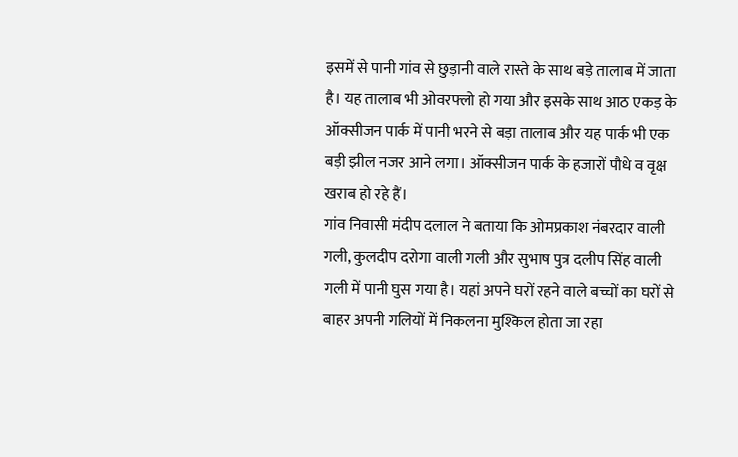इसमें से पानी गांव से छुड़ानी वाले रास्ते के साथ बड़े तालाब में जाता है। यह तालाब भी ओवरफ्लो हो गया और इसके साथ आठ एकड़ के ऑक्सीजन पार्क में पानी भरने से बड़ा तालाब और यह पार्क भी एक बड़ी झील नजर आने लगा। ऑक्सीजन पार्क के हजारों पौधे व वृक्ष खराब हो रहे हैं।
गांव निवासी मंदीप दलाल ने बताया कि ओमप्रकाश नंबरदार वाली गली, कुलदीप दरोगा वाली गली और सुभाष पुत्र दलीप सिंह वाली गली में पानी घुस गया है। यहां अपने घरों रहने वाले बच्चों का घरों से बाहर अपनी गलियों में निकलना मुश्किल होता जा रहा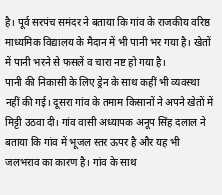है। पूर्व सरपंच समंदर ने बताया कि गांव के राजकीय वरिष्ठ माध्यमिक विद्यालय के मैदान में भी पानी भर गया है। खेतों में पानी भरने से फसलें व चारा नष्ट हो गया है।
पानी की निकासी के लिए ड्रेन के साथ कहीं भी व्यवस्था नहीं की गई। दूसरा गांव के तमाम किसानों ने अपने खेतों में मिट्टी उठवा दी। गांव वासी अध्यापक अनूप सिंह दलाल ने बताया कि गांव में भूजल स्तर ऊपर है और यह भी जलभराव का कारण है। गांव के साथ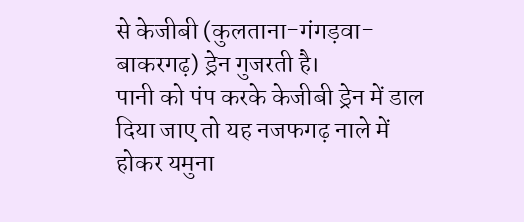से केजीबी (कुलताना-गंगड़वा-बाकरगढ़) ड्रेन गुजरती है।
पानी को पंप करके केजीबी ड्रेन में डाल दिया जाए तो यह नजफगढ़ नाले में होकर यमुना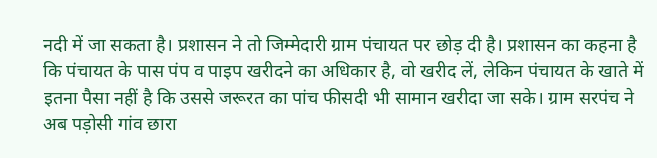नदी में जा सकता है। प्रशासन ने तो जिम्मेदारी ग्राम पंचायत पर छोड़ दी है। प्रशासन का कहना है कि पंचायत के पास पंप व पाइप खरीदने का अधिकार है, वो खरीद लें, लेकिन पंचायत के खाते में इतना पैसा नहीं है कि उससे जरूरत का पांच फीसदी भी सामान खरीदा जा सके। ग्राम सरपंच ने अब पड़ोसी गांव छारा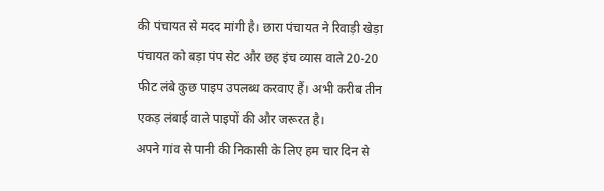की पंचायत से मदद मांगी है। छारा पंचायत ने रिवाड़ी खेड़ा पंचायत को बड़ा पंप सेट और छह इंच व्यास वाले 20-20 फीट लंबे कुछ पाइप उपलब्ध करवाए हैं। अभी करीब तीन एकड़ लंबाई वाले पाइपों की और जरूरत है।
अपने गांव से पानी की निकासी के लिए हम चार दिन से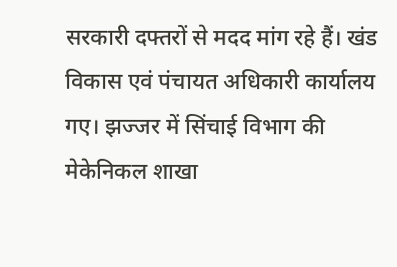सरकारी दफ्तरों से मदद मांग रहे हैं। खंड विकास एवं पंचायत अधिकारी कार्यालय गए। झज्जर में सिंचाई विभाग की मेकेनिकल शाखा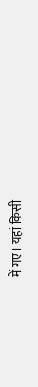में गए। यहां किसी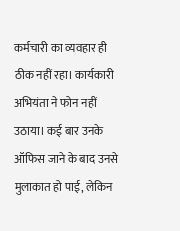कर्मचारी का व्यवहार ही ठीक नहीं रहा। कार्यकारी अभियंता ने फोन नहीं उठाया। कई बार उनके ऑफिस जाने के बाद उनसे मुलाकात हो पाई, लेकिन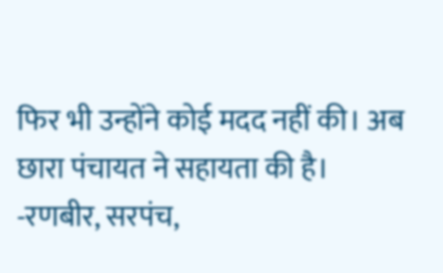फिर भी उन्होंने कोई मदद नहीं की। अब छारा पंचायत ने सहायता की है।
-रणबीर, सरपंच,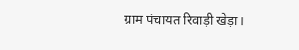ग्राम पंचायत रिवाड़ी खेड़ा।